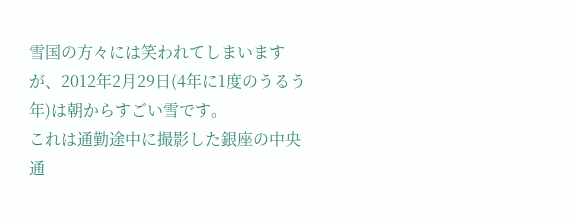雪国の方々には笑われてしまいますが、2012年2月29日(4年に1度のうるう年)は朝からすごい雪です。
これは通勤途中に撮影した銀座の中央通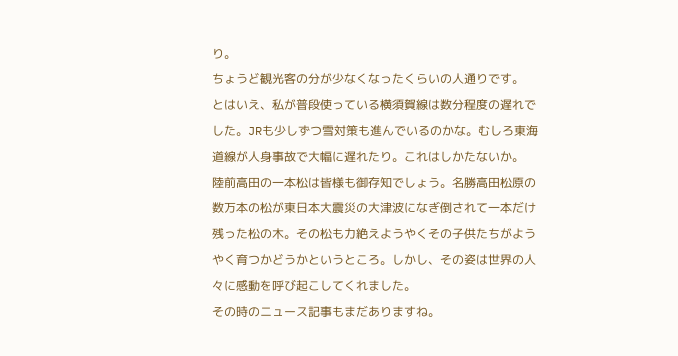り。
ちょうど観光客の分が少なくなったくらいの人通りです。
とはいえ、私が普段使っている横須賀線は数分程度の遅れでした。JRも少しずつ雪対策も進んでいるのかな。むしろ東海道線が人身事故で大幅に遅れたり。これはしかたないか。
陸前高田の一本松は皆様も御存知でしょう。名勝高田松原の数万本の松が東日本大震災の大津波になぎ倒されて一本だけ残った松の木。その松も力絶えようやくその子供たちがようやく育つかどうかというところ。しかし、その姿は世界の人々に感動を呼び起こしてくれました。
その時のニュース記事もまだありますね。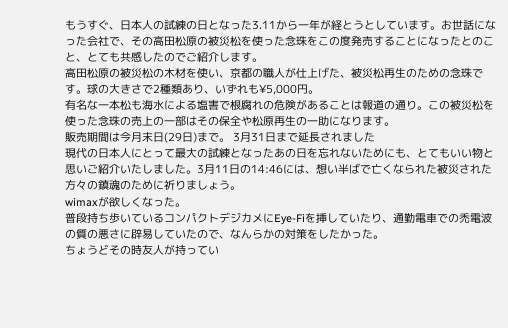もうすぐ、日本人の試練の日となった3.11から一年が経とうとしています。お世話になった会社で、その高田松原の被災松を使った念珠をこの度発売することになったとのこと、とても共感したのでご紹介します。
高田松原の被災松の木材を使い、京都の職人が仕上げた、被災松再生のための念珠です。球の大きさで2種類あり、いずれも¥5,000円。
有名な一本松も海水による塩害で根腐れの危険があることは報道の通り。この被災松を使った念珠の売上の一部はその保全や松原再生の一助になります。
販売期間は今月末日(29日)まで。 3月31日まで延長されました
現代の日本人にとって最大の試練となったあの日を忘れないためにも、とてもいい物と思いご紹介いたしました。3月11日の14:46には、想い半ばで亡くなられた被災された方々の鎮魂のために祈りましょう。
wimaxが欲しくなった。
普段持ち歩いているコンパクトデジカメにEye-Fiを挿していたり、通勤電車での禿電波の質の悪さに辟易していたので、なんらかの対策をしたかった。
ちょうどその時友人が持ってい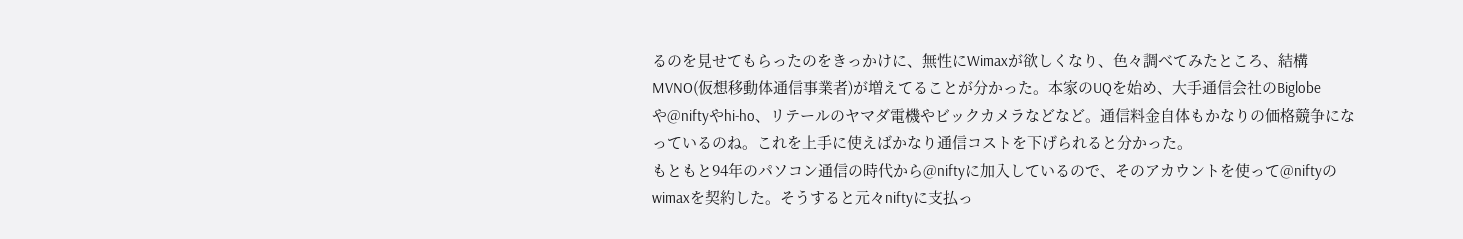るのを見せてもらったのをきっかけに、無性にWimaxが欲しくなり、色々調べてみたところ、結構MVNO(仮想移動体通信事業者)が増えてることが分かった。本家のUQを始め、大手通信会社のBiglobeや@niftyやhi-ho、リテールのヤマダ電機やビックカメラなどなど。通信料金自体もかなりの価格競争になっているのね。これを上手に使えばかなり通信コストを下げられると分かった。
もともと94年のパソコン通信の時代から@niftyに加入しているので、そのアカウントを使って@niftyのwimaxを契約した。そうすると元々niftyに支払っ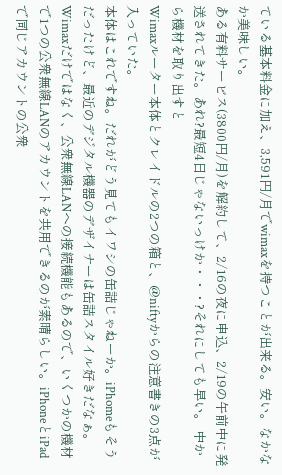ている基本料金に加え、3,591円/月でwimaxを持つことが出来る。安い。なかなか美味しい。
ある有料サービス(3800円/月)を解約して、2/16の夜に申込、2/19の午前中に発送されてきた。あれ?最短4日じゃないっけか・・・?それにしても早い。 中から機材を取り出すと
Wimaxルーター本体とクレイドルの2つの箱と、@niftyからの注意書きの3点が入っていた。
本体はこれですね。だれがどう見てもイワシの缶詰じゃねーか。iPhomeもそうだったけど、最近のデジタル機器のデザイナーは缶詰スタイル好きだなぁ。 Wimaxだけではなく、公衆無線LANへの接続機能もあるので、いくつかの機材で1つの公衆無線LANのアカウントを共用できるのが素晴らしい。iPhoneとiPadで同じアカウントの公衆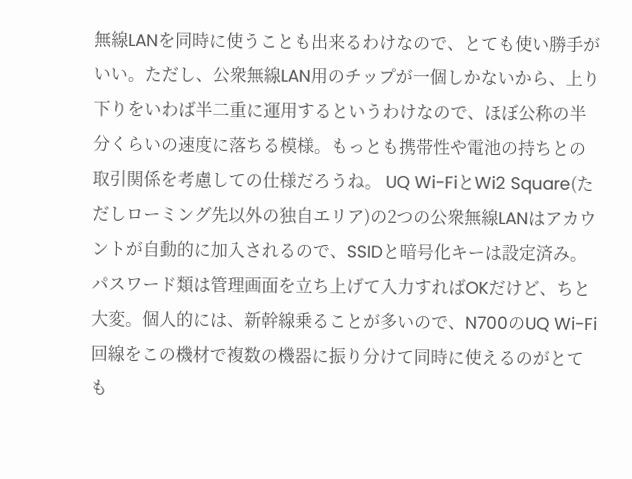無線LANを同時に使うことも出来るわけなので、とても使い勝手がいい。ただし、公衆無線LAN用のチップが一個しかないから、上り下りをいわば半二重に運用するというわけなので、ほぼ公称の半分くらいの速度に落ちる模様。もっとも携帯性や電池の持ちとの取引関係を考慮しての仕様だろうね。 UQ Wi-FiとWi2 Square(ただしローミング先以外の独自エリア)の2つの公衆無線LANはアカウントが自動的に加入されるので、SSIDと暗号化キーは設定済み。パスワード類は管理画面を立ち上げて入力すればOKだけど、ちと大変。個人的には、新幹線乗ることが多いので、N700のUQ Wi-Fi回線をこの機材で複数の機器に振り分けて同時に使えるのがとても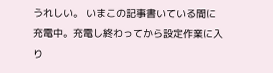うれしい。 いまこの記事書いている間に充電中。充電し終わってから設定作業に入り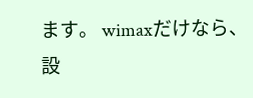ます。 wimaxだけなら、設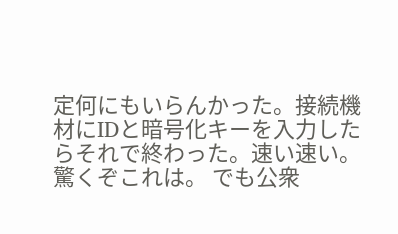定何にもいらんかった。接続機材にIDと暗号化キーを入力したらそれで終わった。速い速い。驚くぞこれは。 でも公衆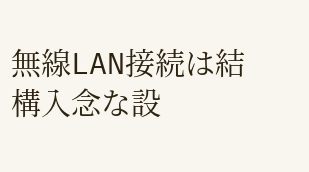無線LAN接続は結構入念な設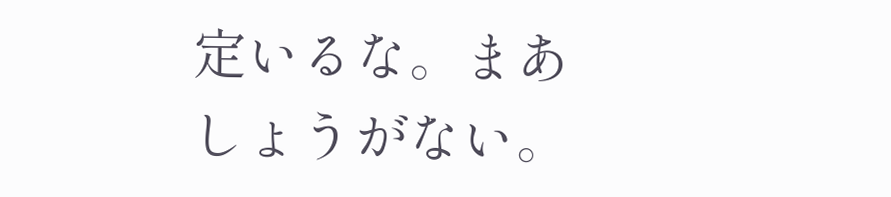定いるな。まあしょうがない。